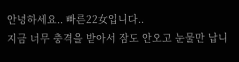안녕하세요.. 빠른22女입니다..
지금 너무 충격을 받아서 잠도 안오고 눈물만 납니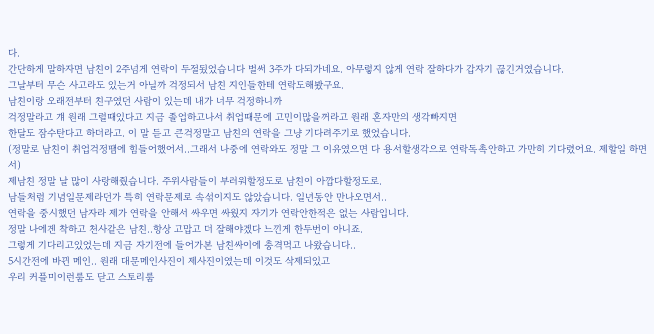다.
간단하게 말하자면 남친이 2주넘게 연락이 두절됬었습니다 벌써 3주가 다되가네요. 아무렇지 않게 연락 잘하다가 갑자기 끊긴거였습니다.
그날부터 무슨 사고라도 있는거 아닐까 걱정되서 남친 지인들한테 연락도해봤구요.
남친이랑 오래전부터 친구였던 사람이 있는데 내가 너무 걱정하니까
걱정말라고 걔 원래 그럴때있다고 지금 졸업하고나서 취업때문에 고민이많을꺼라고 원래 혼자만의 생각빠지면
한달도 잠수탄다고 하더라고. 이 말 듣고 큰걱정말고 남친의 연락을 그냥 기다려주기로 했었습니다.
(정말로 남친이 취업걱정땜에 힘들어했어서..그래서 나중에 연락와도 정말 그 이유였으면 다 용서할생각으로 연락독촉안하고 가만히 기다렸어요. 제할일 하면서)
제남친 정말 날 많이 사랑해줬습니다. 주위사람들이 부러워할정도로 남친이 아깝다할정도로.
남들처럼 기념일문제라던가 특히 연락문제로 속섞이지도 않았습니다. 일년동안 만나오면서..
연락을 중시했던 남자라 제가 연락을 안해서 싸우면 싸웠지 자기가 연락안한적은 없는 사람입니다.
정말 나에겐 착하고 천사같은 남친..항상 고맙고 더 잘해야겠다 느낀게 한두번이 아니죠.
그렇게 기다리고있었는데 지금 자기전에 들어가본 남친싸이에 충격먹고 나왔습니다..
5시간전에 바뀐 메인.. 원래 대문메인사진이 제사진이였는데 이것도 삭제되있고
우리 커플미이런룸도 닫고 스토리룸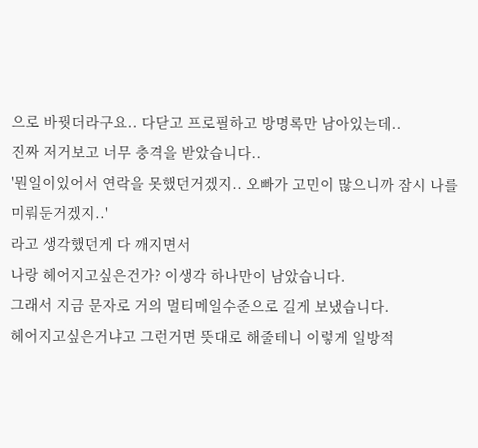으로 바꿧더라구요.. 다닫고 프로필하고 방명록만 남아있는데..
진짜 저거보고 너무 충격을 받았습니다..
'뭔일이있어서 연락을 못했던거겠지.. 오빠가 고민이 많으니까 잠시 나를 미뤄둔거겠지..'
라고 생각했던게 다 깨지면서
나랑 헤어지고싶은건가? 이생각 하나만이 남았습니다.
그래서 지금 문자로 거의 멀티메일수준으로 길게 보냈습니다.
헤어지고싶은거냐고 그런거면 뜻대로 해줄테니 이렇게 일방적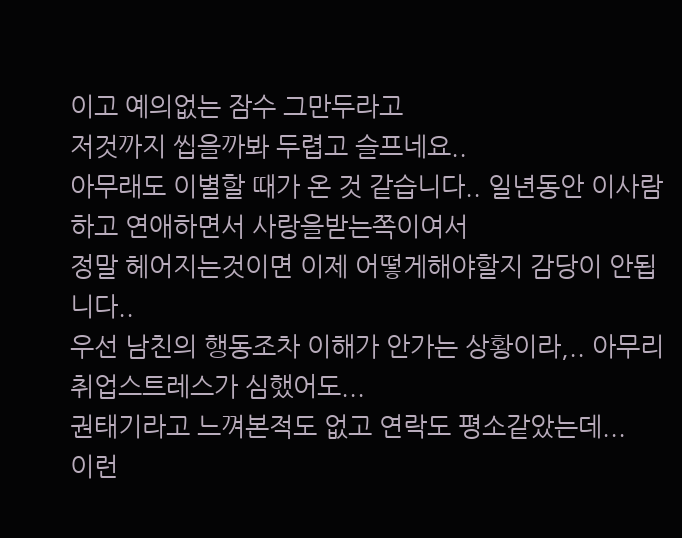이고 예의없는 잠수 그만두라고
저것까지 씹을까봐 두렵고 슬프네요..
아무래도 이별할 때가 온 것 같습니다.. 일년동안 이사람하고 연애하면서 사랑을받는쪽이여서
정말 헤어지는것이면 이제 어떻게해야할지 감당이 안됩니다..
우선 남친의 행동조차 이해가 안가는 상황이라,.. 아무리 취업스트레스가 심했어도...
권태기라고 느껴본적도 없고 연락도 평소같았는데...
이런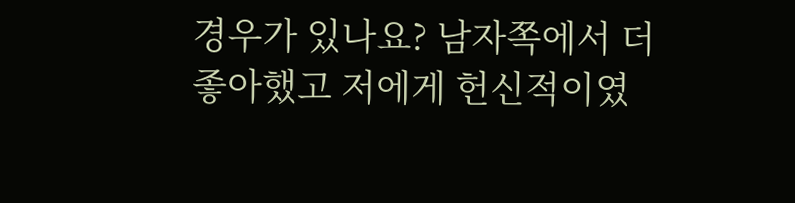경우가 있나요? 남자쪽에서 더 좋아했고 저에게 헌신적이였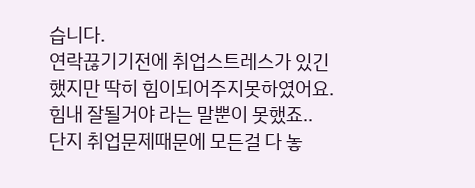습니다.
연락끊기기전에 취업스트레스가 있긴했지만 딱히 힘이되어주지못하였어요. 힘내 잘될거야 라는 말뿐이 못했죠..
단지 취업문제때문에 모든걸 다 놓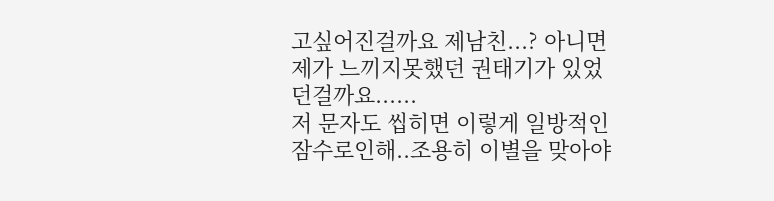고싶어진걸까요 제남친...? 아니면 제가 느끼지못했던 권태기가 있었던걸까요......
저 문자도 씹히면 이렇게 일방적인 잠수로인해..조용히 이별을 맞아야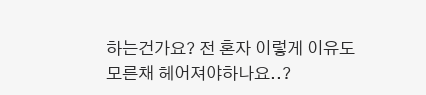하는건가요? 전 혼자 이렇게 이유도 모른채 헤어져야하나요..?